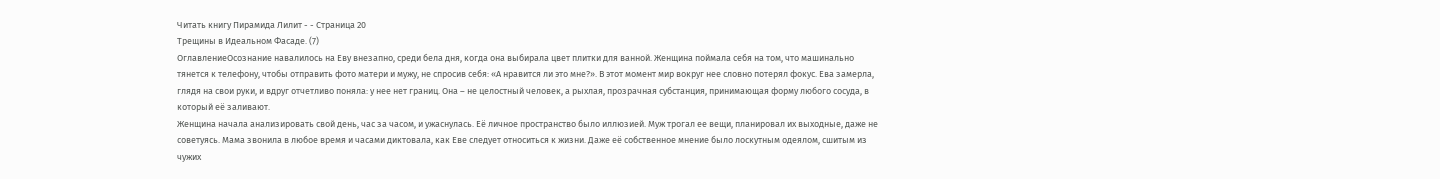Читать книгу Пирамида Лилит - - Страница 20
Трещины в Идеальном Фасаде. (7)
ОглавлениеОсознание навалилось на Еву внезапно, среди бела дня, когда она выбирала цвет плитки для ванной. Женщина поймала себя на том, что машинально тянется к телефону, чтобы отправить фото матери и мужу, не спросив себя: «А нравится ли это мне?». В этот момент мир вокруг нее словно потерял фокус. Ева замерла, глядя на свои руки, и вдруг отчетливо поняла: у нее нет границ. Она – не целостный человек, а рыхлая, прозрачная субстанция, принимающая форму любого сосуда, в который её заливают.
Женщина начала анализировать свой день, час за часом, и ужаснулась. Её личное пространство было иллюзией. Муж трогал ее вещи, планировал их выходные, даже не советуясь. Мама звонила в любое время и часами диктовала, как Еве следует относиться к жизни. Даже её собственное мнение было лоскутным одеялом, сшитым из чужих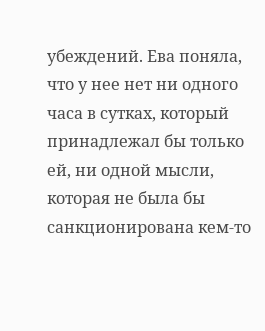убеждений. Ева поняла, что у нее нет ни одного часа в сутках, который принадлежал бы только ей, ни одной мысли, которая не была бы санкционирована кем-то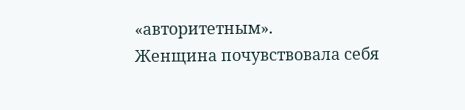«авторитетным».
Женщина почувствовала себя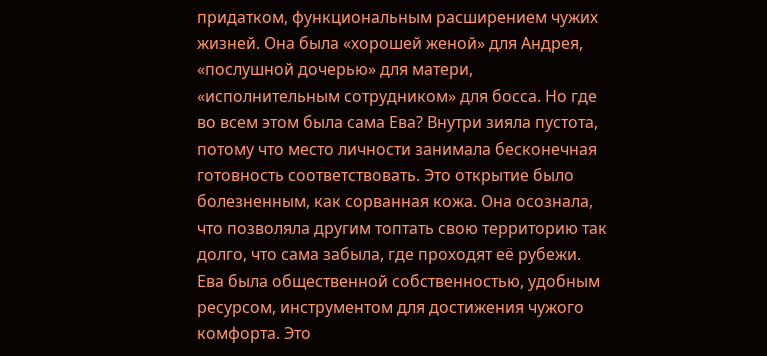придатком, функциональным расширением чужих жизней. Она была «хорошей женой» для Андрея, «послушной дочерью» для матери, «исполнительным сотрудником» для босса. Но где во всем этом была сама Ева? Внутри зияла пустота, потому что место личности занимала бесконечная готовность соответствовать. Это открытие было болезненным, как сорванная кожа. Она осознала, что позволяла другим топтать свою территорию так долго, что сама забыла, где проходят её рубежи. Ева была общественной собственностью, удобным ресурсом, инструментом для достижения чужого комфорта. Это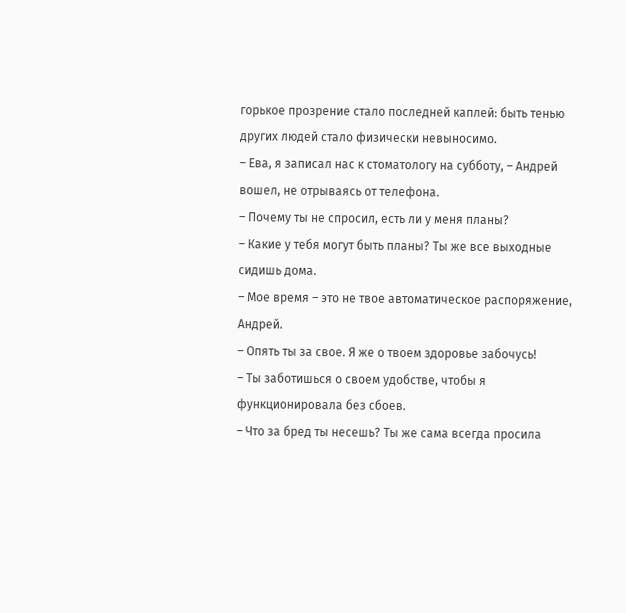горькое прозрение стало последней каплей: быть тенью других людей стало физически невыносимо.
– Ева, я записал нас к стоматологу на субботу, – Андрей вошел, не отрываясь от телефона.
– Почему ты не спросил, есть ли у меня планы?
– Какие у тебя могут быть планы? Ты же все выходные сидишь дома.
– Мое время – это не твое автоматическое распоряжение, Андрей.
– Опять ты за свое. Я же о твоем здоровье забочусь!
– Ты заботишься о своем удобстве, чтобы я функционировала без сбоев.
– Что за бред ты несешь? Ты же сама всегда просила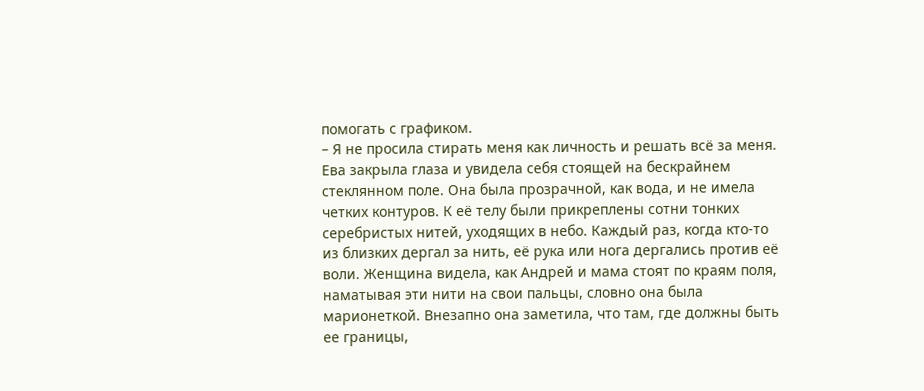помогать с графиком.
– Я не просила стирать меня как личность и решать всё за меня.
Ева закрыла глаза и увидела себя стоящей на бескрайнем стеклянном поле. Она была прозрачной, как вода, и не имела четких контуров. К её телу были прикреплены сотни тонких серебристых нитей, уходящих в небо. Каждый раз, когда кто-то из близких дергал за нить, её рука или нога дергались против её воли. Женщина видела, как Андрей и мама стоят по краям поля, наматывая эти нити на свои пальцы, словно она была марионеткой. Внезапно она заметила, что там, где должны быть ее границы,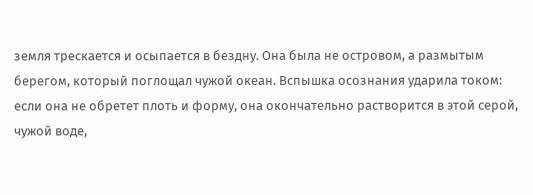земля трескается и осыпается в бездну. Она была не островом, а размытым берегом, который поглощал чужой океан. Вспышка осознания ударила током: если она не обретет плоть и форму, она окончательно растворится в этой серой, чужой воде,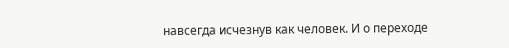навсегда исчезнув как человек. И о переходе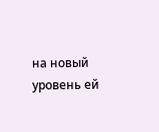на новый уровень ей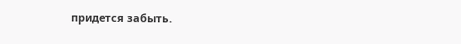придется забыть.